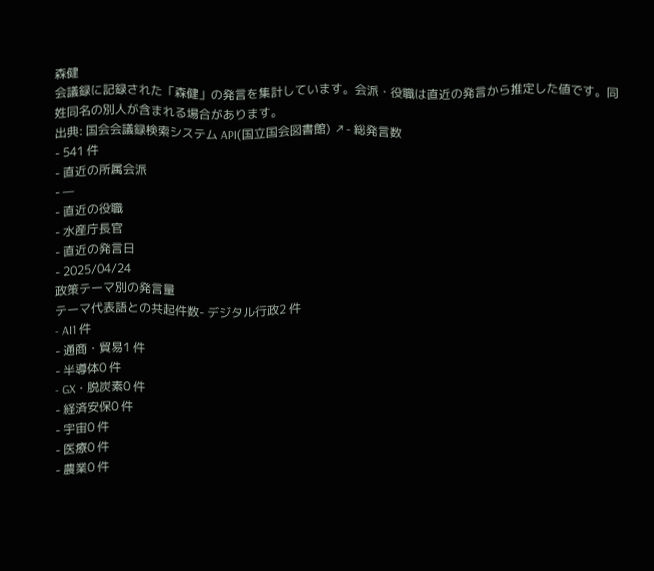森健
会議録に記録された「森健」の発言を集計しています。会派・役職は直近の発言から推定した値です。同姓同名の別人が含まれる場合があります。
出典: 国会会議録検索システム API(国立国会図書館) ↗- 総発言数
- 541 件
- 直近の所属会派
- —
- 直近の役職
- 水産庁長官
- 直近の発言日
- 2025/04/24
政策テーマ別の発言量
テーマ代表語との共起件数- デジタル行政2 件
- AI1 件
- 通商・貿易1 件
- 半導体0 件
- GX・脱炭素0 件
- 経済安保0 件
- 宇宙0 件
- 医療0 件
- 農業0 件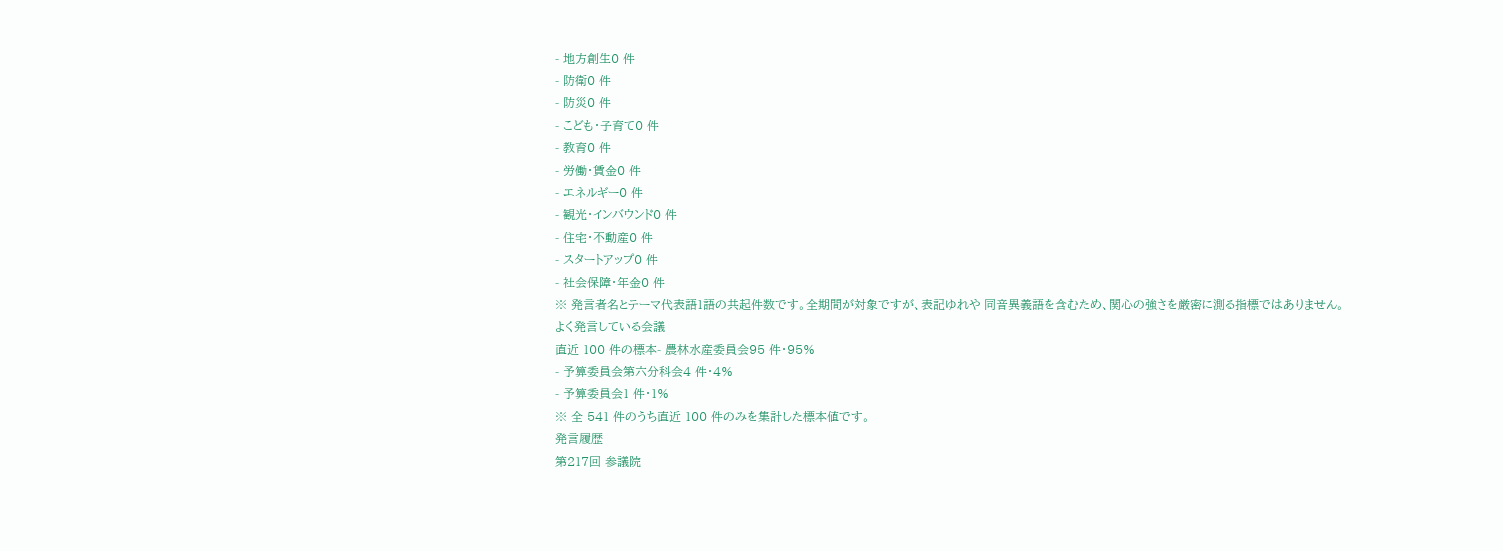- 地方創生0 件
- 防衛0 件
- 防災0 件
- こども・子育て0 件
- 教育0 件
- 労働・賃金0 件
- エネルギー0 件
- 観光・インバウンド0 件
- 住宅・不動産0 件
- スタートアップ0 件
- 社会保障・年金0 件
※ 発言者名とテーマ代表語1語の共起件数です。全期間が対象ですが、表記ゆれや 同音異義語を含むため、関心の強さを厳密に測る指標ではありません。
よく発言している会議
直近 100 件の標本- 農林水産委員会95 件・95%
- 予算委員会第六分科会4 件・4%
- 予算委員会1 件・1%
※ 全 541 件のうち直近 100 件のみを集計した標本値です。
発言履歴
第217回 参議院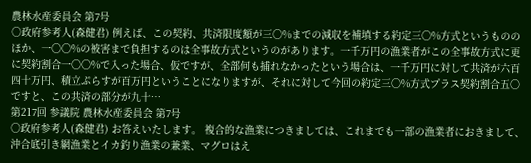農林水産委員会 第7号
○政府参考人(森健君) 例えば、この契約、共済限度額が三〇%までの減収を補填する約定三〇%方式というもののほか、一〇〇%の被害まで負担するのは全事故方式というのがあります。一千万円の漁業者がこの全事故方式に更に契約割合一〇〇%で入った場合、仮ですが、全部何も捕れなかったという場合は、一千万円に対して共済が六百四十万円、積立ぷらすが百万円ということになりますが、それに対して今回の約定三〇%方式プラス契約割合五〇ですと、この共済の部分が九十…
第217回 参議院 農林水産委員会 第7号
○政府参考人(森健君) お答えいたします。 複合的な漁業につきましては、これまでも一部の漁業者におきまして、沖合底引き網漁業とイカ釣り漁業の兼業、マグロはえ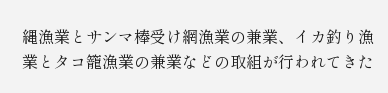縄漁業とサンマ棒受け網漁業の兼業、イカ釣り漁業とタコ籠漁業の兼業などの取組が行われてきた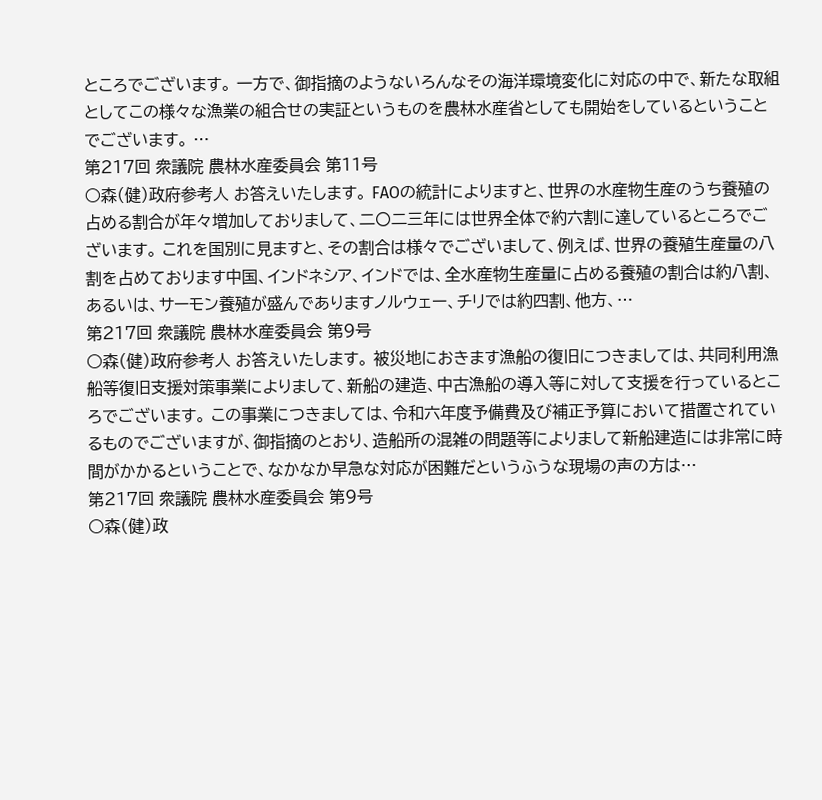ところでございます。 一方で、御指摘のようないろんなその海洋環境変化に対応の中で、新たな取組としてこの様々な漁業の組合せの実証というものを農林水産省としても開始をしているということでございます。 …
第217回 衆議院 農林水産委員会 第11号
○森(健)政府参考人 お答えいたします。 FAOの統計によりますと、世界の水産物生産のうち養殖の占める割合が年々増加しておりまして、二〇二三年には世界全体で約六割に達しているところでございます。 これを国別に見ますと、その割合は様々でございまして、例えば、世界の養殖生産量の八割を占めております中国、インドネシア、インドでは、全水産物生産量に占める養殖の割合は約八割、あるいは、サーモン養殖が盛んでありますノルウェー、チリでは約四割、他方、…
第217回 衆議院 農林水産委員会 第9号
○森(健)政府参考人 お答えいたします。 被災地におきます漁船の復旧につきましては、共同利用漁船等復旧支援対策事業によりまして、新船の建造、中古漁船の導入等に対して支援を行っているところでございます。 この事業につきましては、令和六年度予備費及び補正予算において措置されているものでございますが、御指摘のとおり、造船所の混雑の問題等によりまして新船建造には非常に時間がかかるということで、なかなか早急な対応が困難だというふうな現場の声の方は…
第217回 衆議院 農林水産委員会 第9号
○森(健)政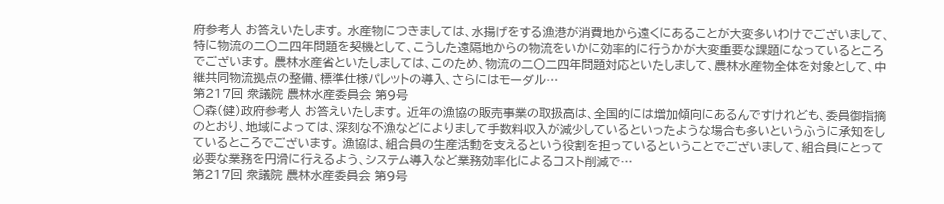府参考人 お答えいたします。 水産物につきましては、水揚げをする漁港が消費地から遠くにあることが大変多いわけでございまして、特に物流の二〇二四年問題を契機として、こうした遠隔地からの物流をいかに効率的に行うかが大変重要な課題になっているところでございます。 農林水産省といたしましては、このため、物流の二〇二四年問題対応といたしまして、農林水産物全体を対象として、中継共同物流拠点の整備、標準仕様パレットの導入、さらにはモーダル…
第217回 衆議院 農林水産委員会 第9号
○森(健)政府参考人 お答えいたします。 近年の漁協の販売事業の取扱高は、全国的には増加傾向にあるんですけれども、委員御指摘のとおり、地域によっては、深刻な不漁などによりまして手数料収入が減少しているといったような場合も多いというふうに承知をしているところでございます。 漁協は、組合員の生産活動を支えるという役割を担っているということでございまして、組合員にとって必要な業務を円滑に行えるよう、システム導入など業務効率化によるコスト削減で…
第217回 衆議院 農林水産委員会 第9号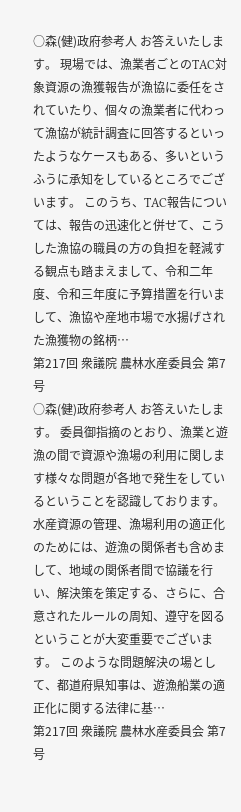○森(健)政府参考人 お答えいたします。 現場では、漁業者ごとのTAC対象資源の漁獲報告が漁協に委任をされていたり、個々の漁業者に代わって漁協が統計調査に回答するといったようなケースもある、多いというふうに承知をしているところでございます。 このうち、TAC報告については、報告の迅速化と併せて、こうした漁協の職員の方の負担を軽減する観点も踏まえまして、令和二年度、令和三年度に予算措置を行いまして、漁協や産地市場で水揚げされた漁獲物の銘柄…
第217回 衆議院 農林水産委員会 第7号
○森(健)政府参考人 お答えいたします。 委員御指摘のとおり、漁業と遊漁の間で資源や漁場の利用に関します様々な問題が各地で発生をしているということを認識しております。 水産資源の管理、漁場利用の適正化のためには、遊漁の関係者も含めまして、地域の関係者間で協議を行い、解決策を策定する、さらに、合意されたルールの周知、遵守を図るということが大変重要でございます。 このような問題解決の場として、都道府県知事は、遊漁船業の適正化に関する法律に基…
第217回 衆議院 農林水産委員会 第7号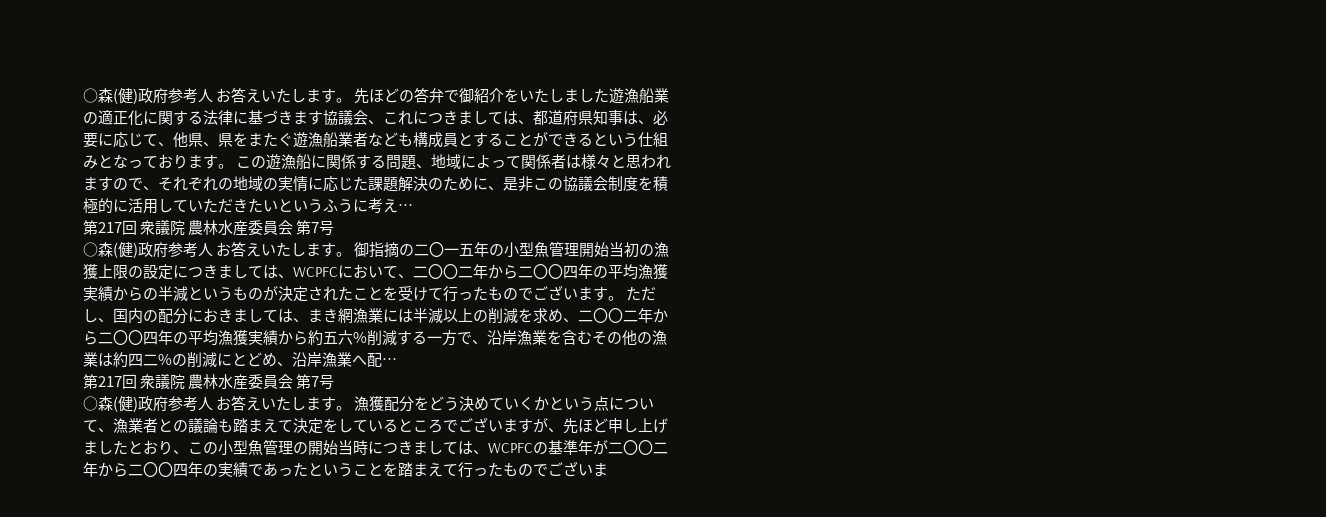○森(健)政府参考人 お答えいたします。 先ほどの答弁で御紹介をいたしました遊漁船業の適正化に関する法律に基づきます協議会、これにつきましては、都道府県知事は、必要に応じて、他県、県をまたぐ遊漁船業者なども構成員とすることができるという仕組みとなっております。 この遊漁船に関係する問題、地域によって関係者は様々と思われますので、それぞれの地域の実情に応じた課題解決のために、是非この協議会制度を積極的に活用していただきたいというふうに考え…
第217回 衆議院 農林水産委員会 第7号
○森(健)政府参考人 お答えいたします。 御指摘の二〇一五年の小型魚管理開始当初の漁獲上限の設定につきましては、WCPFCにおいて、二〇〇二年から二〇〇四年の平均漁獲実績からの半減というものが決定されたことを受けて行ったものでございます。 ただし、国内の配分におきましては、まき網漁業には半減以上の削減を求め、二〇〇二年から二〇〇四年の平均漁獲実績から約五六%削減する一方で、沿岸漁業を含むその他の漁業は約四二%の削減にとどめ、沿岸漁業へ配…
第217回 衆議院 農林水産委員会 第7号
○森(健)政府参考人 お答えいたします。 漁獲配分をどう決めていくかという点について、漁業者との議論も踏まえて決定をしているところでございますが、先ほど申し上げましたとおり、この小型魚管理の開始当時につきましては、WCPFCの基準年が二〇〇二年から二〇〇四年の実績であったということを踏まえて行ったものでございま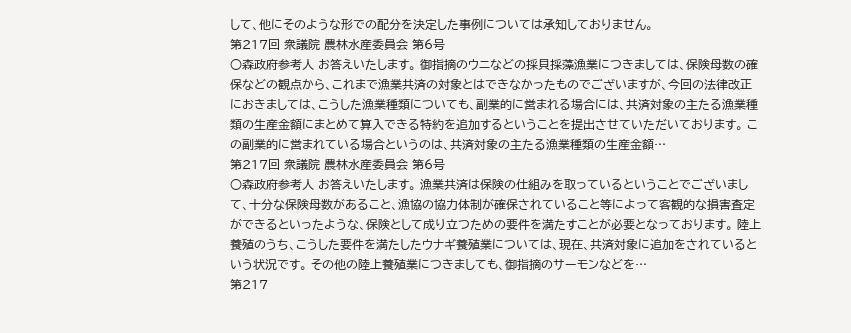して、他にそのような形での配分を決定した事例については承知しておりません。
第217回 衆議院 農林水産委員会 第6号
○森政府参考人 お答えいたします。 御指摘のウニなどの採貝採藻漁業につきましては、保険母数の確保などの観点から、これまで漁業共済の対象とはできなかったものでございますが、今回の法律改正におきましては、こうした漁業種類についても、副業的に営まれる場合には、共済対象の主たる漁業種類の生産金額にまとめて算入できる特約を追加するということを提出させていただいております。 この副業的に営まれている場合というのは、共済対象の主たる漁業種類の生産金額…
第217回 衆議院 農林水産委員会 第6号
○森政府参考人 お答えいたします。 漁業共済は保険の仕組みを取っているということでございまして、十分な保険母数があること、漁協の協力体制が確保されていること等によって客観的な損害査定ができるといったような、保険として成り立つための要件を満たすことが必要となっております。 陸上養殖のうち、こうした要件を満たしたウナギ養殖業については、現在、共済対象に追加をされているという状況です。 その他の陸上養殖業につきましても、御指摘のサーモンなどを…
第217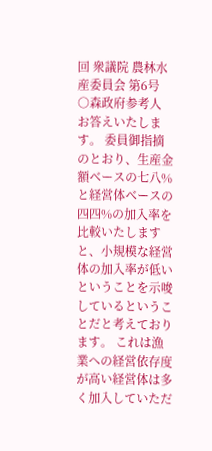回 衆議院 農林水産委員会 第6号
○森政府参考人 お答えいたします。 委員御指摘のとおり、生産金額ベースの七八%と経営体ベースの四四%の加入率を比較いたしますと、小規模な経営体の加入率が低いということを示唆しているということだと考えております。 これは漁業への経営依存度が高い経営体は多く加入していただ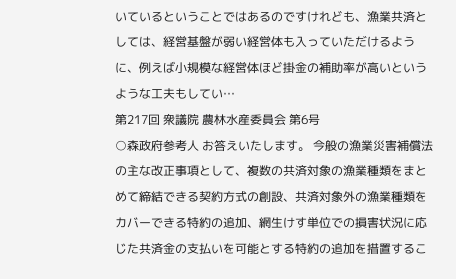いているということではあるのですけれども、漁業共済としては、経営基盤が弱い経営体も入っていただけるように、例えば小規模な経営体ほど掛金の補助率が高いというような工夫もしてい…
第217回 衆議院 農林水産委員会 第6号
○森政府参考人 お答えいたします。 今般の漁業災害補償法の主な改正事項として、複数の共済対象の漁業種類をまとめて締結できる契約方式の創設、共済対象外の漁業種類をカバーできる特約の追加、網生けす単位での損害状況に応じた共済金の支払いを可能とする特約の追加を措置するこ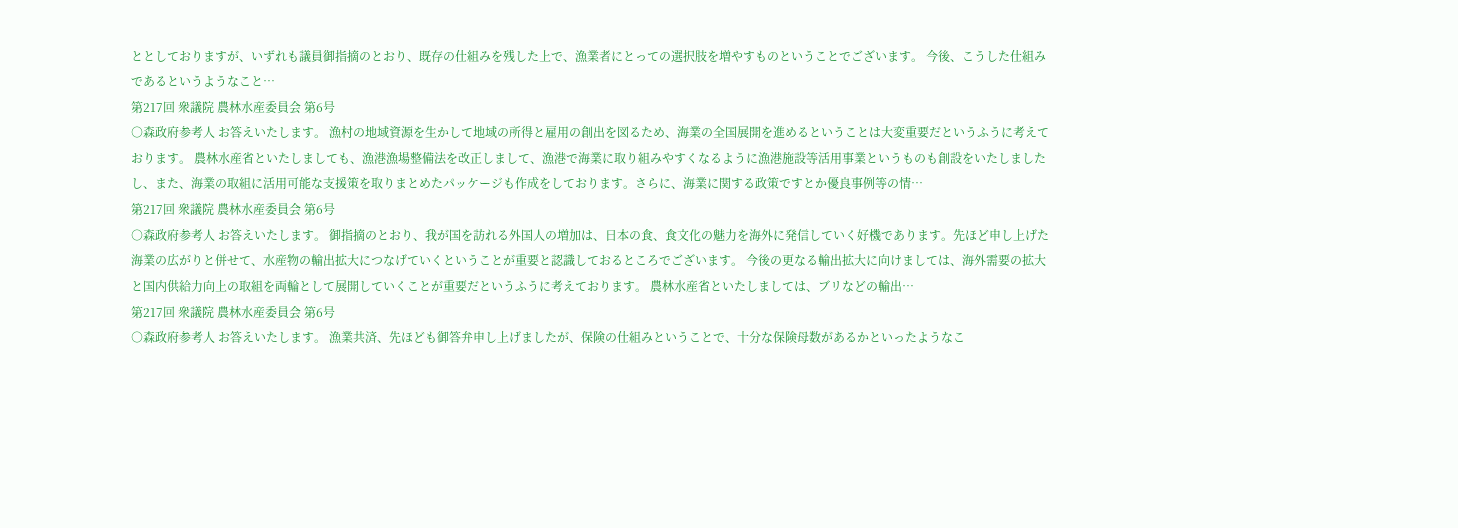ととしておりますが、いずれも議員御指摘のとおり、既存の仕組みを残した上で、漁業者にとっての選択肢を増やすものということでございます。 今後、こうした仕組みであるというようなこと…
第217回 衆議院 農林水産委員会 第6号
○森政府参考人 お答えいたします。 漁村の地域資源を生かして地域の所得と雇用の創出を図るため、海業の全国展開を進めるということは大変重要だというふうに考えております。 農林水産省といたしましても、漁港漁場整備法を改正しまして、漁港で海業に取り組みやすくなるように漁港施設等活用事業というものも創設をいたしましたし、また、海業の取組に活用可能な支援策を取りまとめたパッケージも作成をしております。さらに、海業に関する政策ですとか優良事例等の情…
第217回 衆議院 農林水産委員会 第6号
○森政府参考人 お答えいたします。 御指摘のとおり、我が国を訪れる外国人の増加は、日本の食、食文化の魅力を海外に発信していく好機であります。先ほど申し上げた海業の広がりと併せて、水産物の輸出拡大につなげていくということが重要と認識しておるところでございます。 今後の更なる輸出拡大に向けましては、海外需要の拡大と国内供給力向上の取組を両輪として展開していくことが重要だというふうに考えております。 農林水産省といたしましては、ブリなどの輸出…
第217回 衆議院 農林水産委員会 第6号
○森政府参考人 お答えいたします。 漁業共済、先ほども御答弁申し上げましたが、保険の仕組みということで、十分な保険母数があるかといったようなこ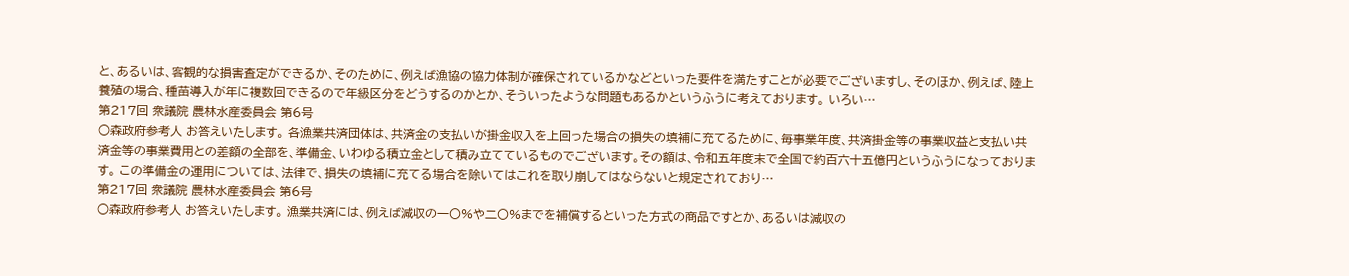と、あるいは、客観的な損害査定ができるか、そのために、例えば漁協の協力体制が確保されているかなどといった要件を満たすことが必要でございますし、そのほか、例えば、陸上養殖の場合、種苗導入が年に複数回できるので年級区分をどうするのかとか、そういったような問題もあるかというふうに考えております。 いろい…
第217回 衆議院 農林水産委員会 第6号
○森政府参考人 お答えいたします。 各漁業共済団体は、共済金の支払いが掛金収入を上回った場合の損失の填補に充てるために、毎事業年度、共済掛金等の事業収益と支払い共済金等の事業費用との差額の全部を、準備金、いわゆる積立金として積み立てているものでございます。その額は、令和五年度末で全国で約百六十五億円というふうになっております。 この準備金の運用については、法律で、損失の填補に充てる場合を除いてはこれを取り崩してはならないと規定されており…
第217回 衆議院 農林水産委員会 第6号
○森政府参考人 お答えいたします。 漁業共済には、例えば減収の一〇%や二〇%までを補償するといった方式の商品ですとか、あるいは減収の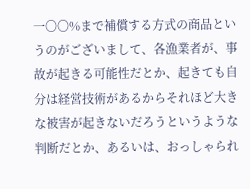一〇〇%まで補償する方式の商品というのがございまして、各漁業者が、事故が起きる可能性だとか、起きても自分は経営技術があるからそれほど大きな被害が起きないだろうというような判断だとか、あるいは、おっしゃられ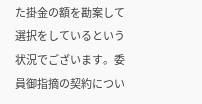た掛金の額を勘案して選択をしているという状況でございます。委員御指摘の契約につい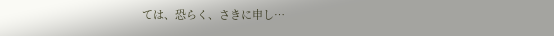ては、恐らく、さきに申し…